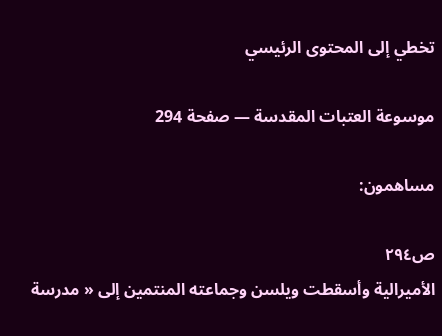تخطي إلى المحتوى الرئيسي

موسوعة العتبات المقدسة — صفحة 294

مساهمون:

ص٢٩٤
الأميرالية وأسقطت ويلسن وجماعته المنتمين إلى « مدرسة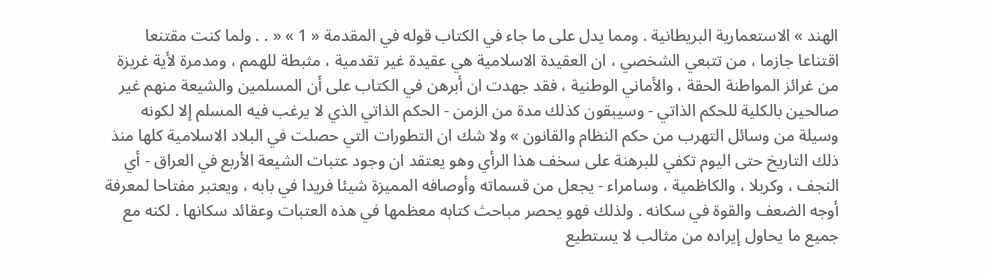الهند » الاستعمارية البريطانية . ومما يدل على ما جاء في الكتاب قوله في المقدمة « 1 » « . . ولما كنت مقتنعا اقتناعا جازما ، من تتبعي الشخصي ، ان العقيدة الاسلامية هي عقيدة غير تقدمية ، مثبطة للهمم ، ومدمرة لأية غريزة من غرائز المواطنة الحقة ، والأماني الوطنية ، فقد جهدت ان أبرهن في الكتاب على أن المسلمين والشيعة منهم غير صالحين بالكلية للحكم الذاتي - وسيبقون كذلك مدة من الزمن - الحكم الذاتي الذي لا يرغب فيه المسلم إلا لكونه وسيلة من وسائل التهرب من حكم النظام والقانون » ولا شك ان التطورات التي حصلت في البلاد الاسلامية كلها منذ ذلك التاريخ حتى اليوم تكفي للبرهنة على سخف هذا الرأي وهو يعتقد ان وجود عتبات الشيعة الأربع في العراق - أي النجف ، وكربلا ، والكاظمية ، وسامراء - يجعل من قسماته وأوصافه المميزة شيئا فريدا في بابه ، ويعتبر مفتاحا لمعرفة أوجه الضعف والقوة في سكانه . ولذلك فهو يحصر مباحث كتابه معظمها في هذه العتبات وعقائد سكانها . لكنه مع جميع ما يحاول إيراده من مثالب لا يستطيع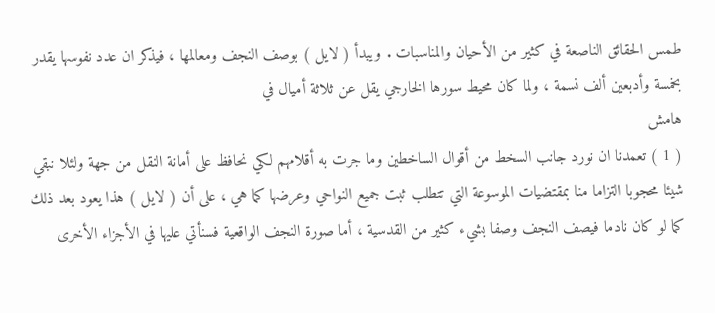طمس الحقائق الناصعة في كثير من الأحيان والمناسبات . ويبدأ ( لايل ) بوصف النجف ومعالمها ، فيذكر ان عدد نفوسها يقدر بخمسة وأدبعين ألف نسمة ، ولما كان محيط سورها الخارجي يقل عن ثلاثة أميال في
هامش
( 1 ) تعمدنا ان نورد جانب السخط من أقوال الساخطين وما جرت به أقلامهم لكي نحافظ على أمانة النقل من جهة ولئلا نبقي شيئا محجوبا التزاما منا بمقتضيات الموسوعة التي تتطلب ثبت جميع النواحي وعرضها كما هي ، على أن ( لايل ) هذا يعود بعد ذلك كما لو كان نادما فيصف النجف وصفا بشيء كثير من القدسية ، أما صورة النجف الواقعية فسنأتي عليها في الأجزاء الأخرى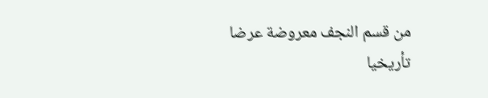من قسم النجف معروضة عرضا تأريخيا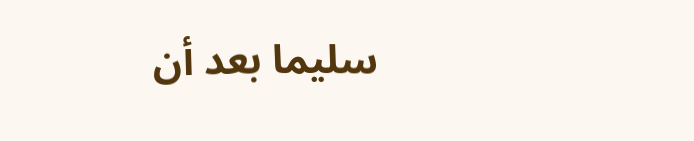سليما بعد أن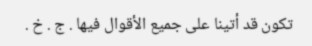تكون قد أتينا على جميع الأقوال فيها . ج . خ .